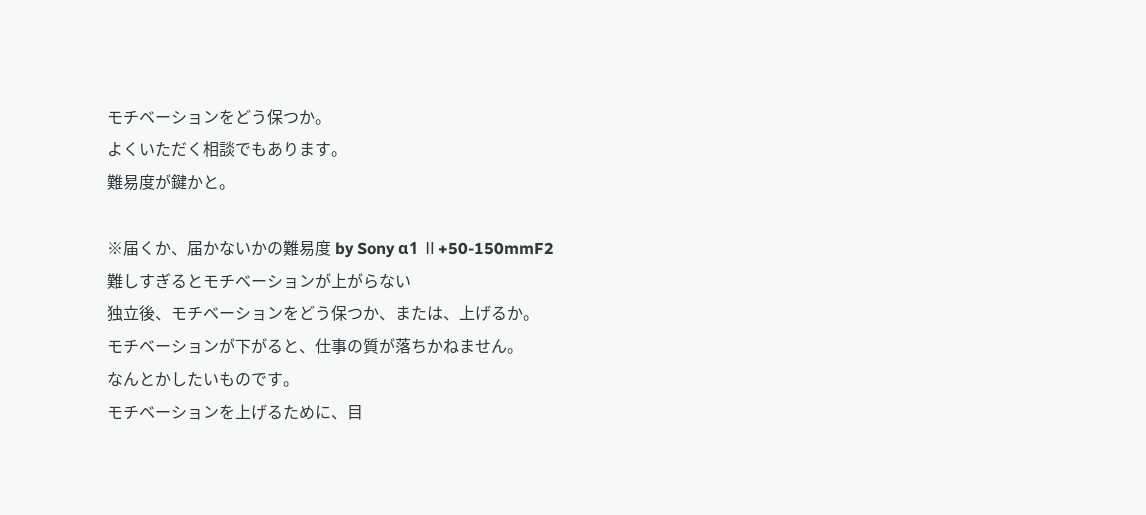モチベーションをどう保つか。
よくいただく相談でもあります。
難易度が鍵かと。

※届くか、届かないかの難易度 by Sony α1 Ⅱ+50-150mmF2
難しすぎるとモチベーションが上がらない
独立後、モチベーションをどう保つか、または、上げるか。
モチベーションが下がると、仕事の質が落ちかねません。
なんとかしたいものです。
モチベーションを上げるために、目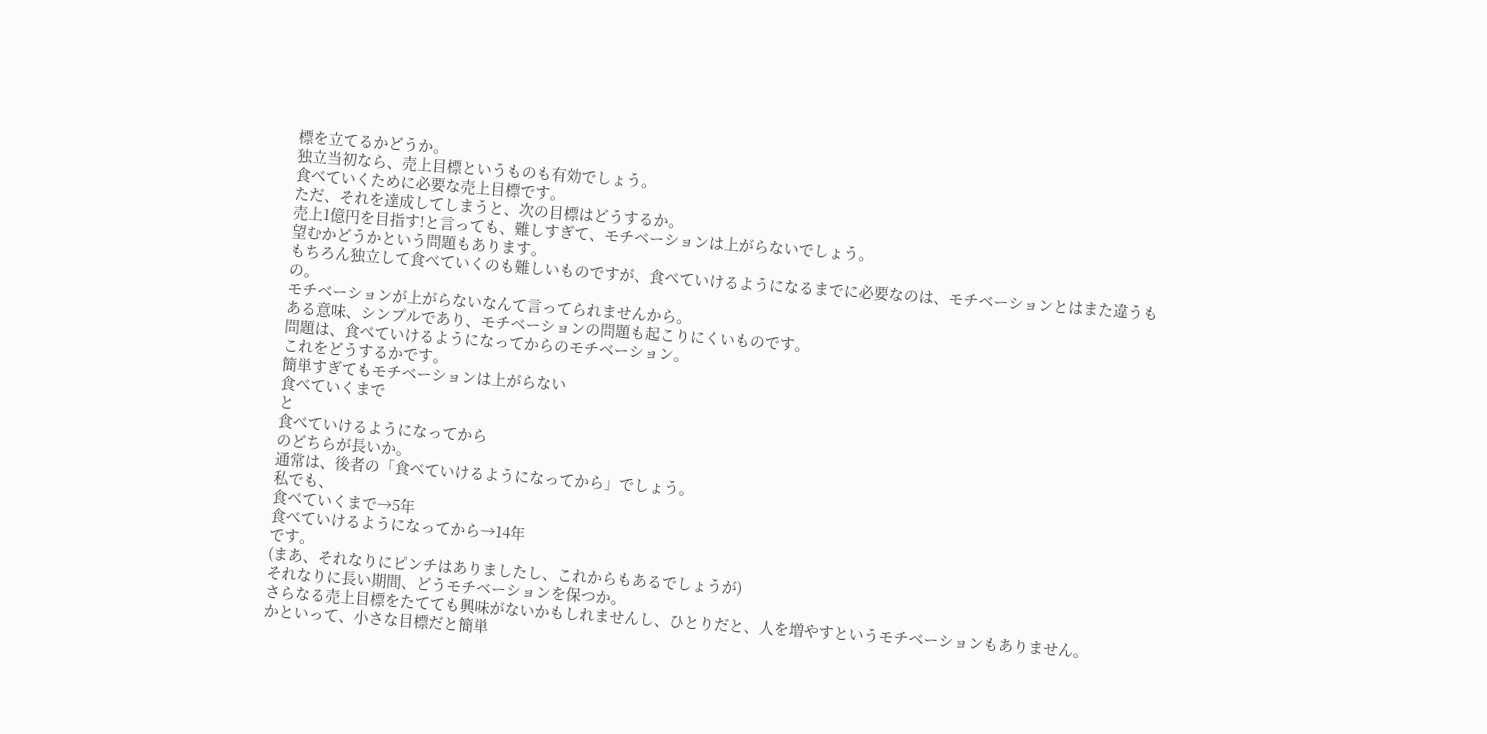標を立てるかどうか。
独立当初なら、売上目標というものも有効でしょう。
食べていくために必要な売上目標です。
ただ、それを達成してしまうと、次の目標はどうするか。
売上1億円を目指す!と言っても、難しすぎて、モチベーションは上がらないでしょう。
望むかどうかという問題もあります。
もちろん独立して食べていくのも難しいものですが、食べていけるようになるまでに必要なのは、モチベーションとはまた違うもの。
モチベーションが上がらないなんて言ってられませんから。
ある意味、シンプルであり、モチベーションの問題も起こりにくいものです。
問題は、食べていけるようになってからのモチベーション。
これをどうするかです。
簡単すぎてもモチベーションは上がらない
食べていくまで
と
食べていけるようになってから
のどちらが長いか。
通常は、後者の「食べていけるようになってから」でしょう。
私でも、
食べていくまで→5年
食べていけるようになってから→14年
です。
(まあ、それなりにピンチはありましたし、これからもあるでしょうが)
それなりに長い期間、どうモチベーションを保つか。
さらなる売上目標をたてても興味がないかもしれませんし、ひとりだと、人を増やすというモチベーションもありません。
かといって、小さな目標だと簡単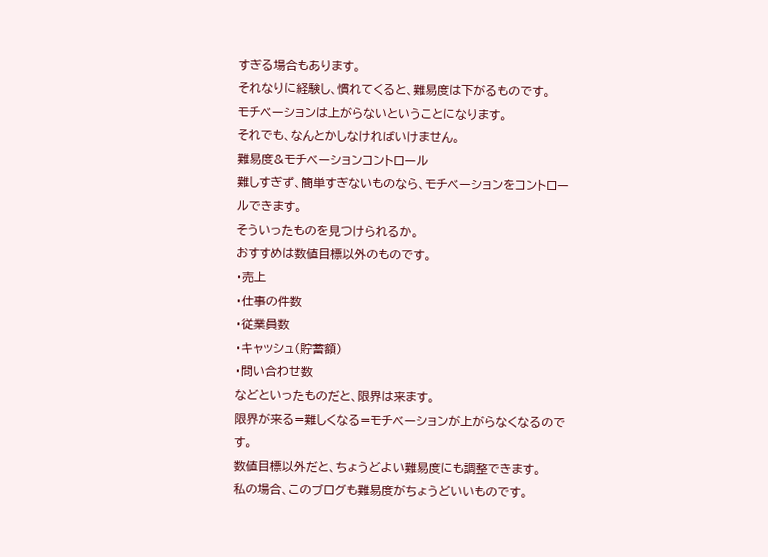すぎる場合もあります。
それなりに経験し、慣れてくると、難易度は下がるものです。
モチベーションは上がらないということになります。
それでも、なんとかしなければいけません。
難易度&モチベーションコントロール
難しすぎず、簡単すぎないものなら、モチベーションをコントロールできます。
そういったものを見つけられるか。
おすすめは数値目標以外のものです。
・売上
・仕事の件数
・従業員数
・キャッシュ(貯蓄額)
・問い合わせ数
などといったものだと、限界は来ます。
限界が来る=難しくなる=モチベーションが上がらなくなるのです。
数値目標以外だと、ちょうどよい難易度にも調整できます。
私の場合、このブログも難易度がちょうどいいものです。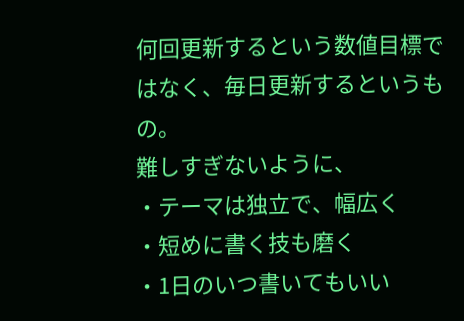何回更新するという数値目標ではなく、毎日更新するというもの。
難しすぎないように、
・テーマは独立で、幅広く
・短めに書く技も磨く
・1日のいつ書いてもいい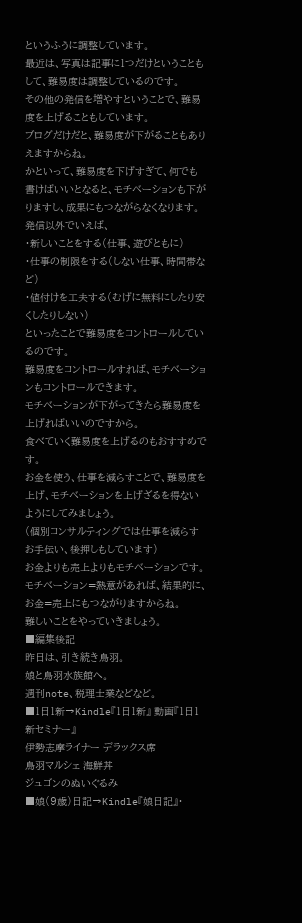というふうに調整しています。
最近は、写真は記事に1つだけということもして、難易度は調整しているのです。
その他の発信を増やすということで、難易度を上げることもしています。
ブログだけだと、難易度が下がることもありえますからね。
かといって、難易度を下げすぎて、何でも書けばいいとなると、モチベーションも下がりますし、成果にもつながらなくなります。
発信以外でいえば、
・新しいことをする(仕事、遊びともに)
・仕事の制限をする(しない仕事、時間帯など)
・値付けを工夫する(むげに無料にしたり安くしたりしない)
といったことで難易度をコントロールしているのです。
難易度をコントロールすれば、モチベーションもコントロールできます。
モチベーションが下がってきたら難易度を上げればいいのですから。
食べていく難易度を上げるのもおすすめです。
お金を使う、仕事を減らすことで、難易度を上げ、モチベーションを上げざるを得ないようにしてみましょう。
(個別コンサルティングでは仕事を減らすお手伝い、後押しもしています)
お金よりも売上よりもモチベーションです。
モチベーション=熱意があれば、結果的に、お金=売上にもつながりますからね。
難しいことをやっていきましょう。
■編集後記
昨日は、引き続き鳥羽。
娘と鳥羽水族館へ。
週刊note、税理士業などなど。
■1日1新→Kindle『1日1新』 動画『1日1新セミナー』
伊勢志摩ライナー デラックス席
鳥羽マルシェ 海鮮丼
ジュゴンのぬいぐるみ
■娘(9歳)日記→Kindle『娘日記』・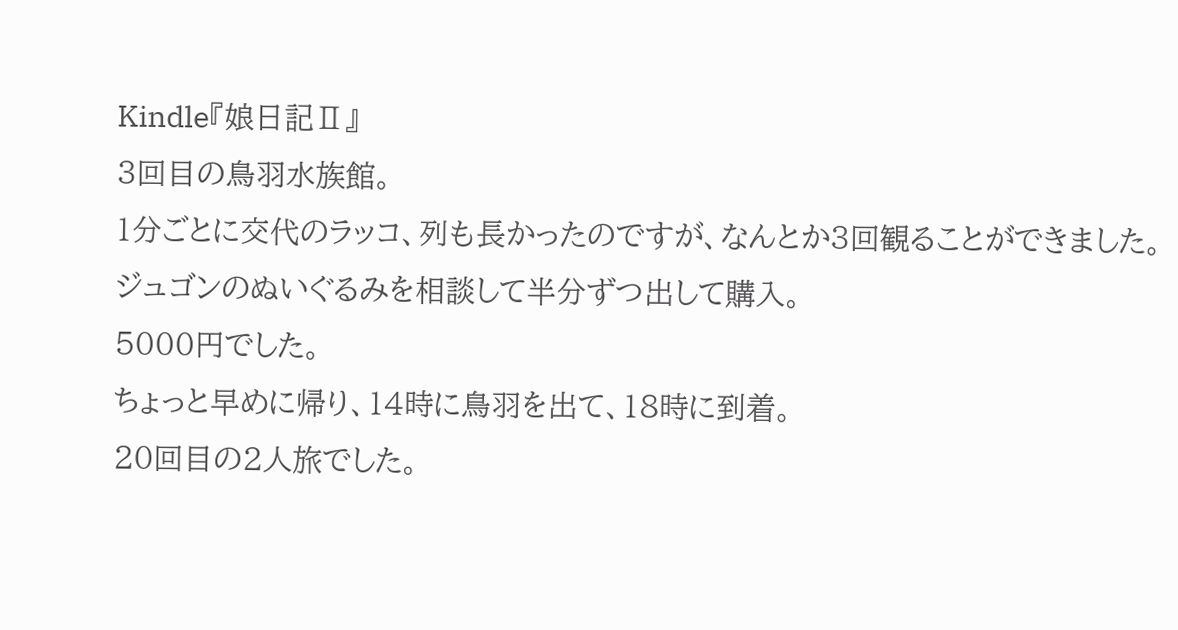Kindle『娘日記Ⅱ』
3回目の鳥羽水族館。
1分ごとに交代のラッコ、列も長かったのですが、なんとか3回観ることができました。
ジュゴンのぬいぐるみを相談して半分ずつ出して購入。
5000円でした。
ちょっと早めに帰り、14時に鳥羽を出て、18時に到着。
20回目の2人旅でした。